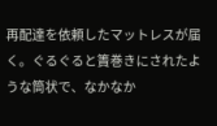再配達を依頼したマットレスが届く。ぐるぐると簀巻きにされたような筒状で、なかなか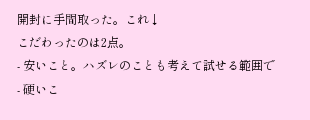開封に手間取った。これ↓
こだわったのは2点。
- 安いこと。ハズレのことも考えて試せる範囲で
- 硬いこ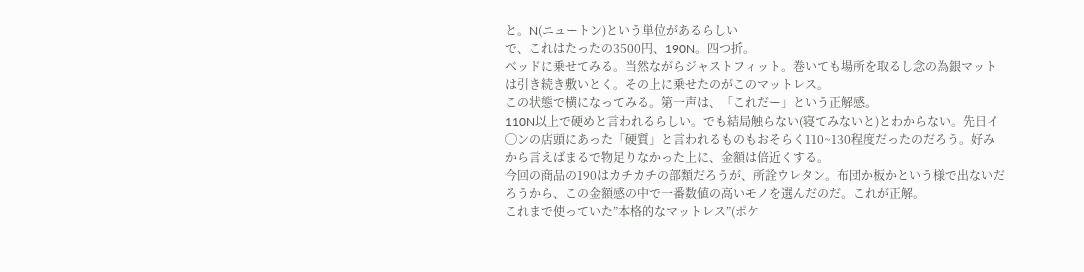と。N(ニュートン)という単位があるらしい
で、これはたったの3500円、190N。四つ折。
ベッドに乗せてみる。当然ながらジャストフィット。巻いても場所を取るし念の為銀マットは引き続き敷いとく。その上に乗せたのがこのマットレス。
この状態で横になってみる。第一声は、「これだー」という正解感。
110N以上で硬めと言われるらしい。でも結局触らない(寝てみないと)とわからない。先日イ◯ンの店頭にあった「硬質」と言われるものもおそらく110~130程度だったのだろう。好みから言えばまるで物足りなかった上に、金額は倍近くする。
今回の商品の190はカチカチの部類だろうが、所詮ウレタン。布団か板かという様で出ないだろうから、この金額感の中で一番数値の高いモノを選んだのだ。これが正解。
これまで使っていた”本格的なマットレス”(ポケ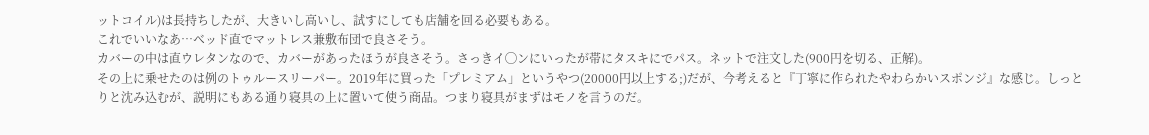ットコイル)は長持ちしたが、大きいし高いし、試すにしても店舗を回る必要もある。
これでいいなあ…ベッド直でマットレス兼敷布団で良さそう。
カバーの中は直ウレタンなので、カバーがあったほうが良さそう。さっきイ◯ンにいったが帯にタスキにでパス。ネットで注文した(900円を切る、正解)。
その上に乗せたのは例のトゥルースリーパー。2019年に買った「プレミアム」というやつ(20000円以上する;)だが、今考えると『丁寧に作られたやわらかいスポンジ』な感じ。しっとりと沈み込むが、説明にもある通り寝具の上に置いて使う商品。つまり寝具がまずはモノを言うのだ。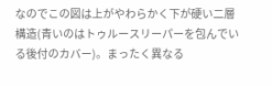なのでこの図は上がやわらかく下が硬い二層構造(青いのはトゥルースリーパーを包んでいる後付のカバー)。まったく異なる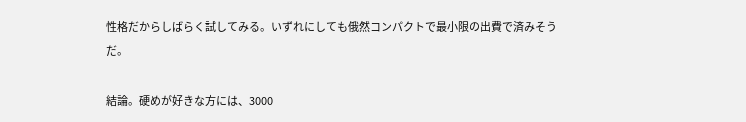性格だからしばらく試してみる。いずれにしても俄然コンパクトで最小限の出費で済みそうだ。

結論。硬めが好きな方には、3000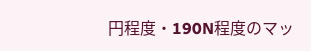円程度・190N程度のマッ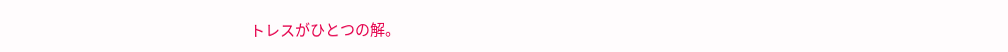トレスがひとつの解。